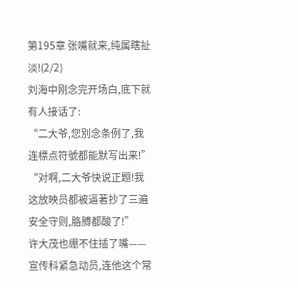第195章 张嘴就来,纯属瞎扯淡!(2/2)
刘海中刚念完开场白,底下就有人接话了:
“二大爷,您別念条例了,我连標点符號都能默写出来!”
“对啊,二大爷快说正题!我这放映员都被逼著抄了三遍安全守则,胳膊都酸了!”
许大茂也绷不住插了嘴——宣传科紧急动员,连他这个常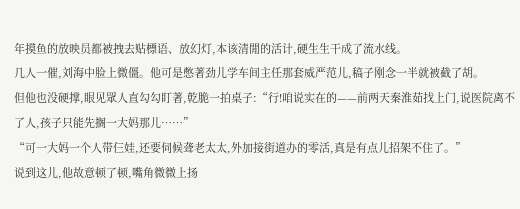年摸鱼的放映员都被拽去贴標语、放幻灯,本该清閒的活计,硬生生干成了流水线。
几人一催,刘海中脸上微僵。他可是憋著劲儿学车间主任那套威严范儿,稿子刚念一半就被截了胡。
但他也没硬撑,眼见眾人直勾勾盯著,乾脆一拍桌子:“行!咱说实在的——前两天秦淮茹找上门,说医院离不了人,孩子只能先搁一大妈那儿……”
“可一大妈一个人带仨娃,还要伺候聋老太太,外加接街道办的零活,真是有点儿招架不住了。”
说到这儿,他故意顿了顿,嘴角微微上扬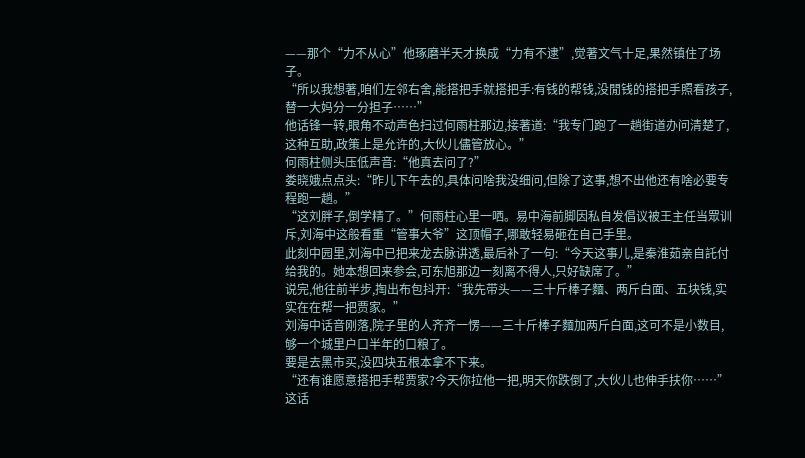——那个“力不从心”他琢磨半天才换成“力有不逮”,觉著文气十足,果然镇住了场子。
“所以我想著,咱们左邻右舍,能搭把手就搭把手:有钱的帮钱,没閒钱的搭把手照看孩子,替一大妈分一分担子……”
他话锋一转,眼角不动声色扫过何雨柱那边,接著道:“我专门跑了一趟街道办问清楚了,这种互助,政策上是允许的,大伙儿儘管放心。”
何雨柱侧头压低声音:“他真去问了?”
娄晓娥点点头:“昨儿下午去的,具体问啥我没细问,但除了这事,想不出他还有啥必要专程跑一趟。”
“这刘胖子,倒学精了。”何雨柱心里一哂。易中海前脚因私自发倡议被王主任当眾训斥,刘海中这般看重“管事大爷”这顶帽子,哪敢轻易砸在自己手里。
此刻中园里,刘海中已把来龙去脉讲透,最后补了一句:“今天这事儿,是秦淮茹亲自託付给我的。她本想回来参会,可东旭那边一刻离不得人,只好缺席了。”
说完,他往前半步,掏出布包抖开:“我先带头——三十斤棒子麵、两斤白面、五块钱,实实在在帮一把贾家。”
刘海中话音刚落,院子里的人齐齐一愣——三十斤棒子麵加两斤白面,这可不是小数目,够一个城里户口半年的口粮了。
要是去黑市买,没四块五根本拿不下来。
“还有谁愿意搭把手帮贾家?今天你拉他一把,明天你跌倒了,大伙儿也伸手扶你……”
这话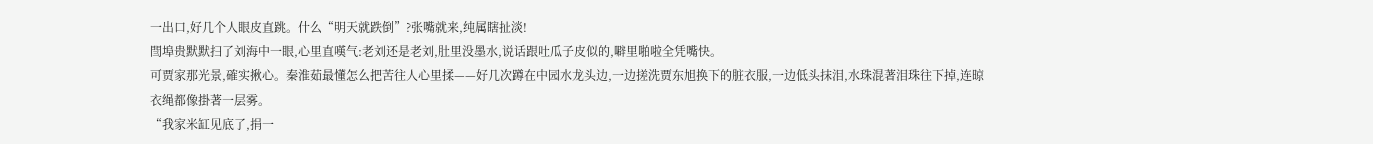一出口,好几个人眼皮直跳。什么“明天就跌倒”?张嘴就来,纯属瞎扯淡!
閆埠贵默默扫了刘海中一眼,心里直嘆气:老刘还是老刘,肚里没墨水,说话跟吐瓜子皮似的,噼里啪啦全凭嘴快。
可贾家那光景,確实揪心。秦淮茹最懂怎么把苦往人心里揉——好几次蹲在中园水龙头边,一边搓洗贾东旭换下的脏衣服,一边低头抹泪,水珠混著泪珠往下掉,连晾衣绳都像掛著一层雾。
“我家米缸见底了,捐一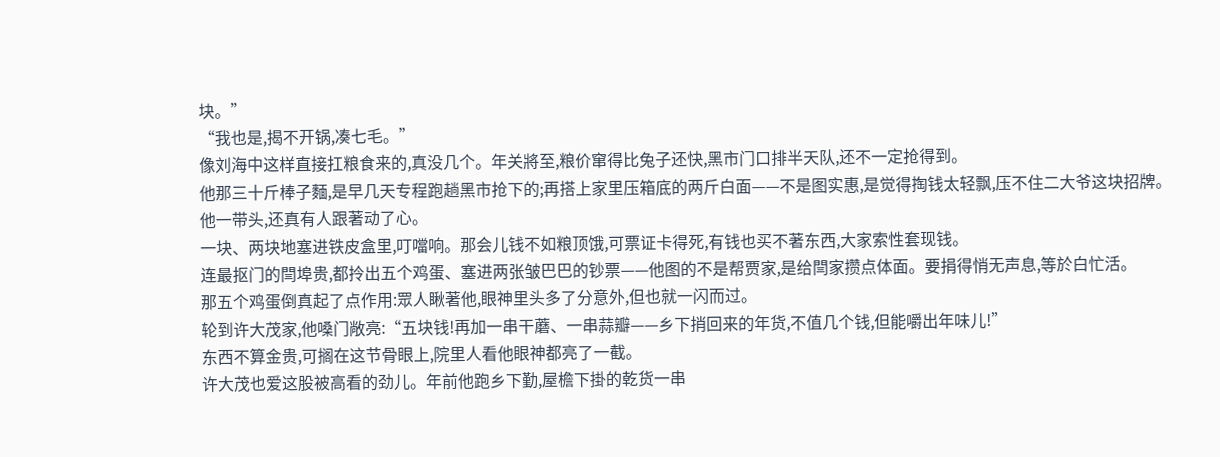块。”
“我也是,揭不开锅,凑七毛。”
像刘海中这样直接扛粮食来的,真没几个。年关將至,粮价窜得比兔子还快,黑市门口排半天队,还不一定抢得到。
他那三十斤棒子麵,是早几天专程跑趟黑市抢下的;再搭上家里压箱底的两斤白面——不是图实惠,是觉得掏钱太轻飘,压不住二大爷这块招牌。
他一带头,还真有人跟著动了心。
一块、两块地塞进铁皮盒里,叮噹响。那会儿钱不如粮顶饿,可票证卡得死,有钱也买不著东西,大家索性套现钱。
连最抠门的閆埠贵,都拎出五个鸡蛋、塞进两张皱巴巴的钞票——他图的不是帮贾家,是给閆家攒点体面。要捐得悄无声息,等於白忙活。
那五个鸡蛋倒真起了点作用:眾人瞅著他,眼神里头多了分意外,但也就一闪而过。
轮到许大茂家,他嗓门敞亮:“五块钱!再加一串干蘑、一串蒜瓣——乡下捎回来的年货,不值几个钱,但能嚼出年味儿!”
东西不算金贵,可搁在这节骨眼上,院里人看他眼神都亮了一截。
许大茂也爱这股被高看的劲儿。年前他跑乡下勤,屋檐下掛的乾货一串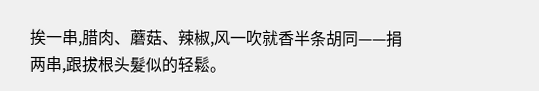挨一串,腊肉、蘑菇、辣椒,风一吹就香半条胡同——捐两串,跟拔根头髮似的轻鬆。